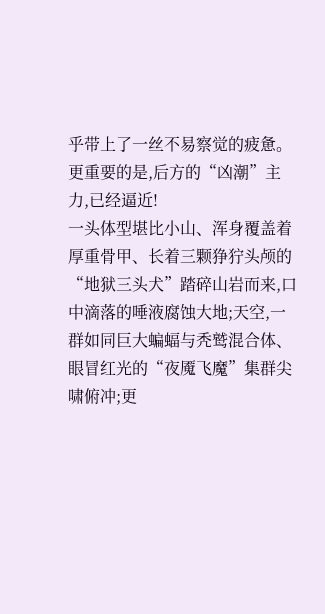乎带上了一丝不易察觉的疲惫。
更重要的是,后方的“凶潮”主力,已经逼近!
一头体型堪比小山、浑身覆盖着厚重骨甲、长着三颗狰狞头颅的“地狱三头犬”踏碎山岩而来,口中滴落的唾液腐蚀大地;天空,一群如同巨大蝙蝠与秃鹫混合体、眼冒红光的“夜魇飞魔”集群尖啸俯冲;更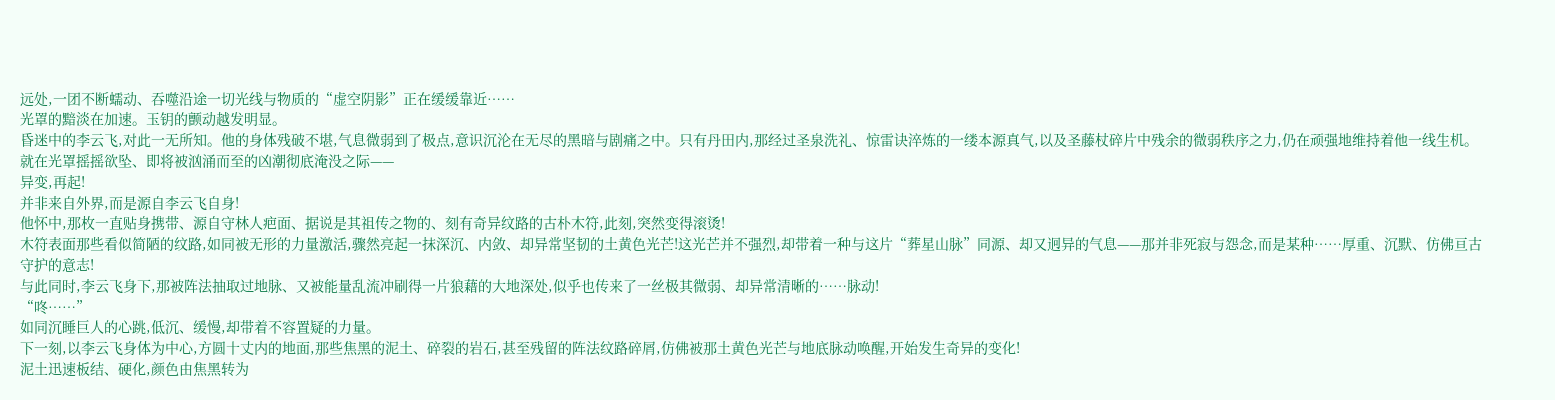远处,一团不断蠕动、吞噬沿途一切光线与物质的“虚空阴影”正在缓缓靠近……
光罩的黯淡在加速。玉钥的颤动越发明显。
昏迷中的李云飞,对此一无所知。他的身体残破不堪,气息微弱到了极点,意识沉沦在无尽的黑暗与剧痛之中。只有丹田内,那经过圣泉洗礼、惊雷诀淬炼的一缕本源真气,以及圣藤杖碎片中残余的微弱秩序之力,仍在顽强地维持着他一线生机。
就在光罩摇摇欲坠、即将被汹涌而至的凶潮彻底淹没之际——
异变,再起!
并非来自外界,而是源自李云飞自身!
他怀中,那枚一直贴身携带、源自守林人疤面、据说是其祖传之物的、刻有奇异纹路的古朴木符,此刻,突然变得滚烫!
木符表面那些看似简陋的纹路,如同被无形的力量激活,骤然亮起一抹深沉、内敛、却异常坚韧的土黄色光芒!这光芒并不强烈,却带着一种与这片“葬星山脉”同源、却又迥异的气息——那并非死寂与怨念,而是某种……厚重、沉默、仿佛亘古守护的意志!
与此同时,李云飞身下,那被阵法抽取过地脉、又被能量乱流冲刷得一片狼藉的大地深处,似乎也传来了一丝极其微弱、却异常清晰的……脉动!
“咚……”
如同沉睡巨人的心跳,低沉、缓慢,却带着不容置疑的力量。
下一刻,以李云飞身体为中心,方圆十丈内的地面,那些焦黑的泥土、碎裂的岩石,甚至残留的阵法纹路碎屑,仿佛被那土黄色光芒与地底脉动唤醒,开始发生奇异的变化!
泥土迅速板结、硬化,颜色由焦黑转为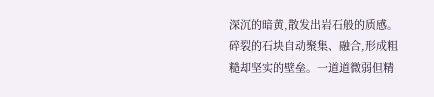深沉的暗黄,散发出岩石般的质感。碎裂的石块自动聚集、融合,形成粗糙却坚实的壁垒。一道道微弱但精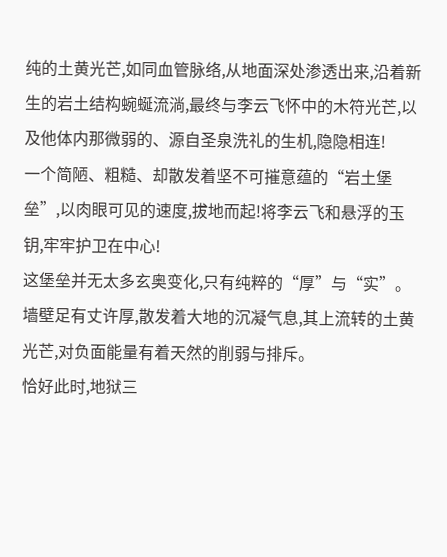纯的土黄光芒,如同血管脉络,从地面深处渗透出来,沿着新生的岩土结构蜿蜒流淌,最终与李云飞怀中的木符光芒,以及他体内那微弱的、源自圣泉洗礼的生机,隐隐相连!
一个简陋、粗糙、却散发着坚不可摧意蕴的“岩土堡垒”,以肉眼可见的速度,拔地而起!将李云飞和悬浮的玉钥,牢牢护卫在中心!
这堡垒并无太多玄奥变化,只有纯粹的“厚”与“实”。墙壁足有丈许厚,散发着大地的沉凝气息,其上流转的土黄光芒,对负面能量有着天然的削弱与排斥。
恰好此时,地狱三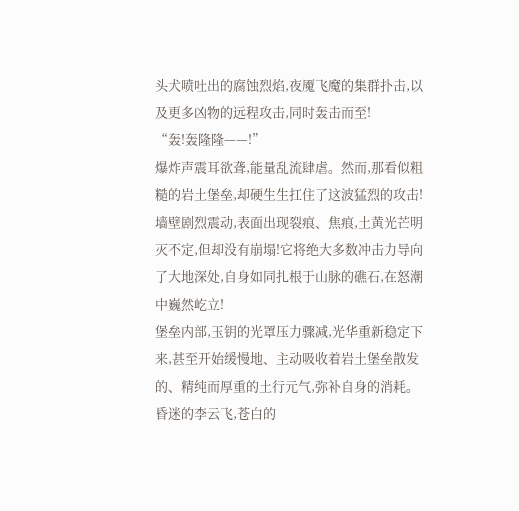头犬喷吐出的腐蚀烈焰,夜魇飞魔的集群扑击,以及更多凶物的远程攻击,同时轰击而至!
“轰!轰隆隆——!”
爆炸声震耳欲聋,能量乱流肆虐。然而,那看似粗糙的岩土堡垒,却硬生生扛住了这波猛烈的攻击!墙壁剧烈震动,表面出现裂痕、焦痕,土黄光芒明灭不定,但却没有崩塌!它将绝大多数冲击力导向了大地深处,自身如同扎根于山脉的礁石,在怒潮中巍然屹立!
堡垒内部,玉钥的光罩压力骤减,光华重新稳定下来,甚至开始缓慢地、主动吸收着岩土堡垒散发的、精纯而厚重的土行元气,弥补自身的消耗。昏迷的李云飞,苍白的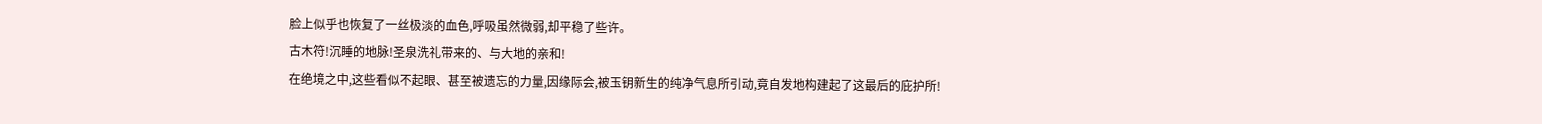脸上似乎也恢复了一丝极淡的血色,呼吸虽然微弱,却平稳了些许。
古木符!沉睡的地脉!圣泉洗礼带来的、与大地的亲和!
在绝境之中,这些看似不起眼、甚至被遗忘的力量,因缘际会,被玉钥新生的纯净气息所引动,竟自发地构建起了这最后的庇护所!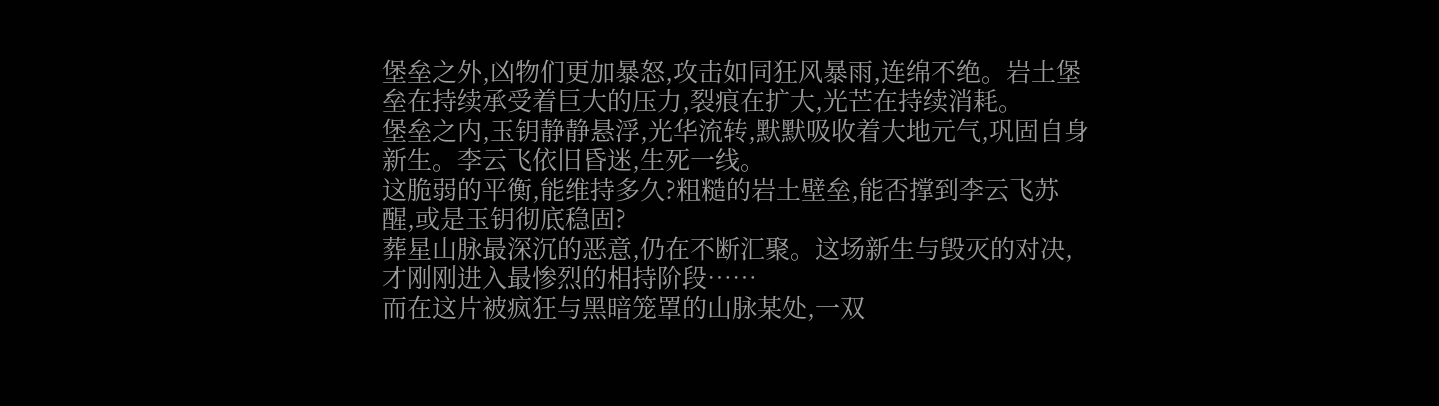堡垒之外,凶物们更加暴怒,攻击如同狂风暴雨,连绵不绝。岩土堡垒在持续承受着巨大的压力,裂痕在扩大,光芒在持续消耗。
堡垒之内,玉钥静静悬浮,光华流转,默默吸收着大地元气,巩固自身新生。李云飞依旧昏迷,生死一线。
这脆弱的平衡,能维持多久?粗糙的岩土壁垒,能否撑到李云飞苏醒,或是玉钥彻底稳固?
葬星山脉最深沉的恶意,仍在不断汇聚。这场新生与毁灭的对决,才刚刚进入最惨烈的相持阶段……
而在这片被疯狂与黑暗笼罩的山脉某处,一双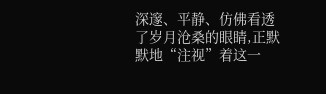深邃、平静、仿佛看透了岁月沧桑的眼睛,正默默地“注视”着这一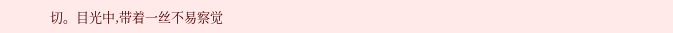切。目光中,带着一丝不易察觉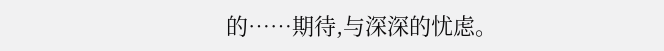的……期待,与深深的忧虑。